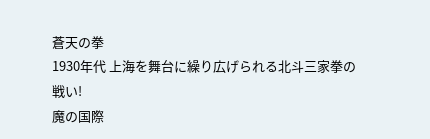蒼天の拳
1930年代 上海を舞台に繰り広げられる北斗三家拳の戦い!
魔の国際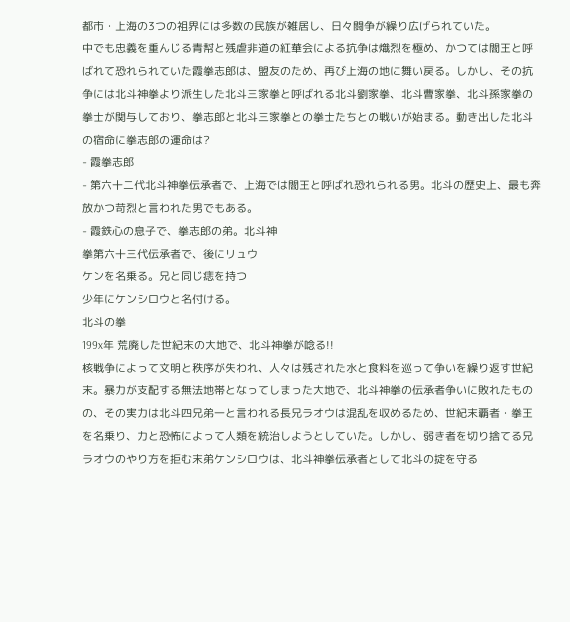都市・上海の3つの祖界には多数の民族が雑居し、日々闘争が繰り広げられていた。
中でも忠義を重んじる青幇と残虐非道の紅華会による抗争は熾烈を極め、かつては閻王と呼ばれて恐れられていた霞拳志郎は、盟友のため、再び上海の地に舞い戻る。しかし、その抗争には北斗神拳より派生した北斗三家拳と呼ばれる北斗劉家拳、北斗曹家拳、北斗孫家拳の拳士が関与しており、拳志郎と北斗三家拳との拳士たちとの戦いが始まる。動き出した北斗の宿命に拳志郎の運命は?
- 霞拳志郎
- 第六十二代北斗神拳伝承者で、上海では閻王と呼ばれ恐れられる男。北斗の歴史上、最も奔放かつ苛烈と言われた男でもある。
- 霞鉄心の息子で、拳志郎の弟。北斗神
拳第六十三代伝承者で、後にリュウ
ケンを名乗る。兄と同じ痣を持つ
少年にケンシロウと名付ける。
北斗の拳
199x年 荒廃した世紀末の大地で、北斗神拳が唸る!!
核戦争によって文明と秩序が失われ、人々は残された水と食料を巡って争いを繰り返す世紀末。暴力が支配する無法地帯となってしまった大地で、北斗神拳の伝承者争いに敗れたものの、その実力は北斗四兄弟一と言われる長兄ラオウは混乱を収めるため、世紀末覇者・拳王を名乗り、力と恐怖によって人類を統治しようとしていた。しかし、弱き者を切り捨てる兄ラオウのやり方を拒む末弟ケンシロウは、北斗神拳伝承者として北斗の掟を守る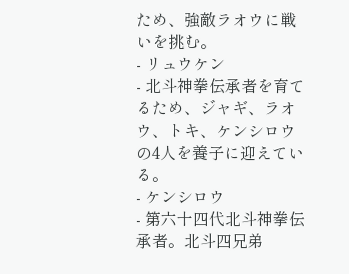ため、強敵ラオウに戦いを挑む。
- リュウケン
- 北斗神拳伝承者を育てるため、ジャギ、ラオウ、トキ、ケンシロウの4人を養子に迎えている。
- ケンシロウ
- 第六十四代北斗神拳伝承者。北斗四兄弟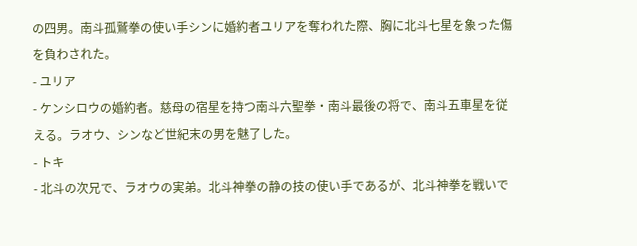の四男。南斗孤鷲拳の使い手シンに婚約者ユリアを奪われた際、胸に北斗七星を象った傷を負わされた。
- ユリア
- ケンシロウの婚約者。慈母の宿星を持つ南斗六聖拳・南斗最後の将で、南斗五車星を従える。ラオウ、シンなど世紀末の男を魅了した。
- トキ
- 北斗の次兄で、ラオウの実弟。北斗神拳の静の技の使い手であるが、北斗神拳を戦いで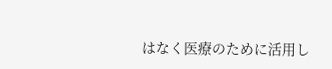はなく医療のために活用し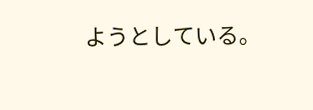ようとしている。